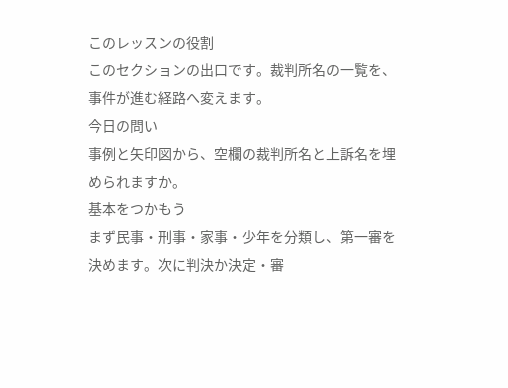このレッスンの役割
このセクションの出口です。裁判所名の一覧を、事件が進む経路へ変えます。
今日の問い
事例と矢印図から、空欄の裁判所名と上訴名を埋められますか。
基本をつかもう
まず民事・刑事・家事・少年を分類し、第一審を決めます。次に判決か決定・審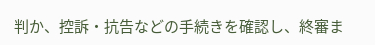判か、控訴・抗告などの手続きを確認し、終審ま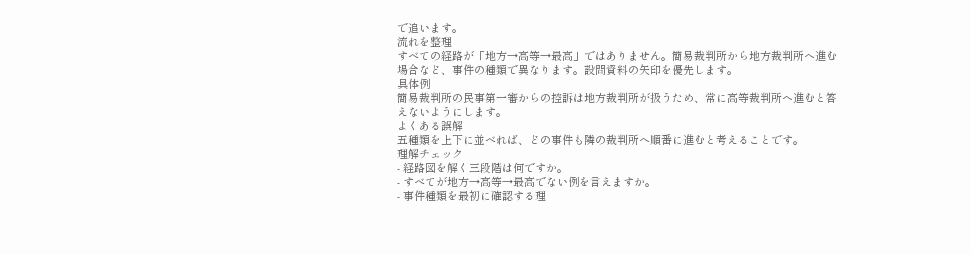で追います。
流れを整理
すべての経路が「地方→高等→最高」ではありません。簡易裁判所から地方裁判所へ進む場合など、事件の種類で異なります。設問資料の矢印を優先します。
具体例
簡易裁判所の民事第一審からの控訴は地方裁判所が扱うため、常に高等裁判所へ進むと答えないようにします。
よくある誤解
五種類を上下に並べれば、どの事件も隣の裁判所へ順番に進むと考えることです。
理解チェック
- 経路図を解く三段階は何ですか。
- すべてが地方→高等→最高でない例を言えますか。
- 事件種類を最初に確認する理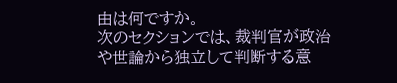由は何ですか。
次のセクションでは、裁判官が政治や世論から独立して判断する意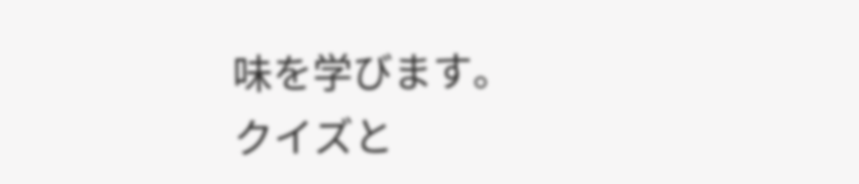味を学びます。
クイズと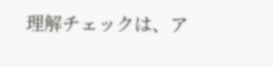理解チェックは、ア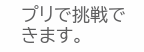プリで挑戦できます。